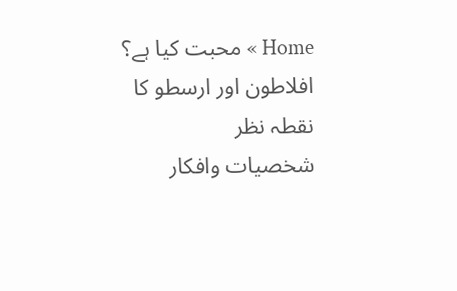Home » محبت کیا ہے؟ افلاطون اور ارسطو کا نقطہ نظر
شخصیات وافکار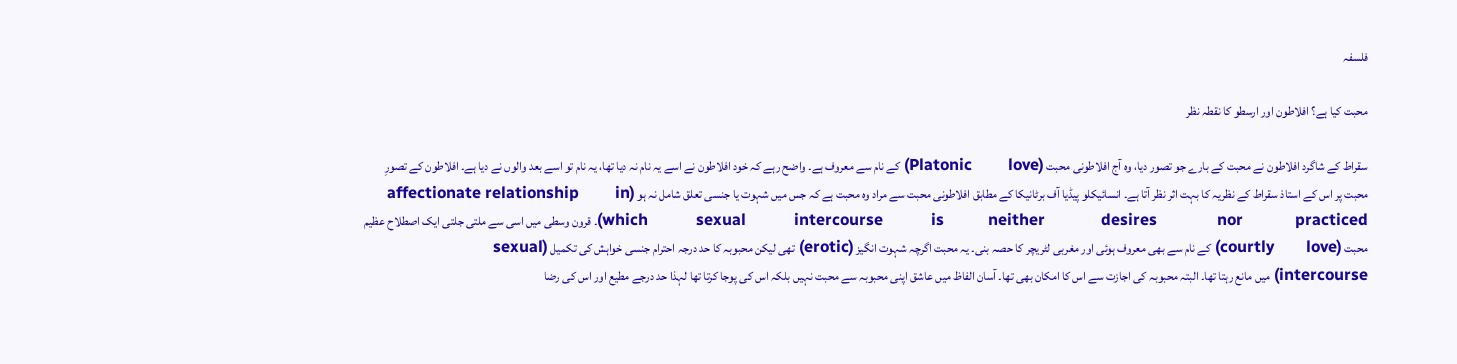فلسفہ

محبت کیا ہے؟ افلاطون اور ارسطو کا نقطہ نظر

سقراط کے شاگرد افلاطون نے محبت کے بارے جو تصور دیا، وہ آج افلاطونی محبت (Platonic         love) کے نام سے معروف ہے۔ واضح رہے کہ خود افلاطون نے اسے یہ نام نہ دیا تھا، یہ نام تو اسے بعد والوں نے دیا ہے۔ افلاطون کے تصورِ محبت پر اس کے استاذ سقراط کے نظریہ کا بہت اثر نظر آتا ہے۔ انسائیکلو پیڈیا آف برٹانیکا کے مطابق افلاطونی محبت سے مراد وہ محبت ہے کہ جس میں شہوت یا جنسی تعلق شامل نہ ہو (affectionate relationship         in            which            sexual            intercourse            is           neither              desires               nor             practiced)۔ قرون وسطی میں اسی سے ملتی جلتی ایک اصطلاح عظیم محبت (courtly        love) کے نام سے بھی معروف ہوئی اور مغربی لٹریچر کا حصہ بنی۔ یہ محبت اگرچہ شہوت انگیز (erotic) تھی لیکن محبوبہ کا حد درجہ احترام جنسی خواہش کی تکمیل (sexual             intercourse) میں مانع رہتا تھا۔ البتہ محبوبہ کی اجازت سے اس کا امکان بھی تھا۔ آسان الفاظ میں عاشق اپنی محبوبہ سے محبت نہیں بلکہ اس کی پوجا کرتا تھا لہذا حد درجے مطیع اور اس کی رضا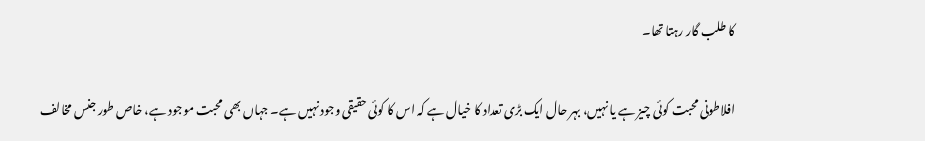کا طلب گار رہتا تھا۔

افلاطونی محبت کوئی چیز ہے یا نہیں، بہر حال ایک بڑی تعداد کا خیال ہے کہ اس کا کوئی حقیقی وجود نہیں ہے۔ جہاں بھی محبت موجود ہے، خاص طور جنس مخالف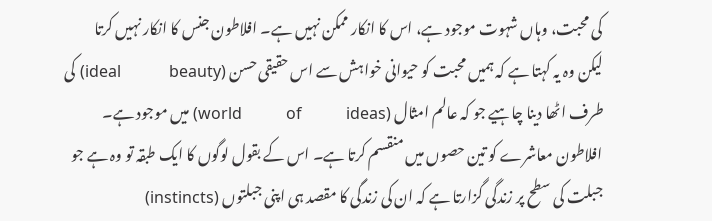کی محبت، وہاں شہوت موجود ہے، اس کا انکار ممکن نہیں ہے۔ افلاطون جنس کا انکار نہیں کرتا لیکن وہ یہ کہتا ہے کہ ہمیں محبت کو حیوانی خواہش سے اس حقیقی حسن (ideal            beauty) کی طرف اٹھا دینا چاہیے جو کہ عالم امثال (world           of           ideas) میں موجود ہے۔ افلاطون معاشرے کو تین حصوں میں منقسم کرتا ہے۔ اس کے بقول لوگوں کا ایک طبقہ تو وہ ہے جو جبلت کی سطح پر زندگی گزارتا ہے کہ ان کی زندگی کا مقصد ہی اپنی جبلتوں (instincts)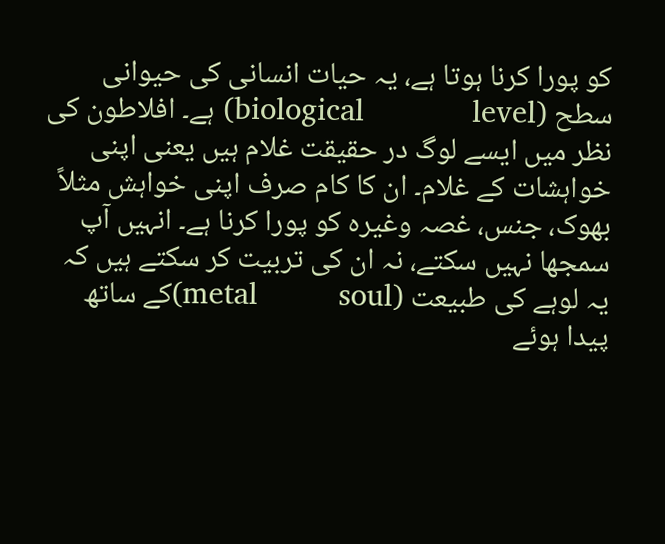کو پورا کرنا ہوتا ہے، یہ حیات انسانی کی حیوانی سطح (biological            level) ہے۔ افلاطون کی نظر میں ایسے لوگ در حقیقت غلام ہیں یعنی اپنی خواہشات کے غلام۔ ان کا کام صرف اپنی خواہش مثلاً بھوک، جنس، غصہ وغیرہ کو پورا کرنا ہے۔ انہیں آپ سمجھا نہیں سکتے، نہ ان کی تربیت کر سکتے ہیں کہ یہ لوہے کی طبیعت (metal         soul)کے ساتھ پیدا ہوئے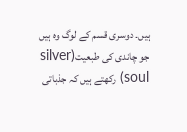ہیں۔ دوسری قسم کے لوگ وہ ہیں جو چاندی کی طبعیت(silver           soul) رکھتے ہیں کہ جذباتی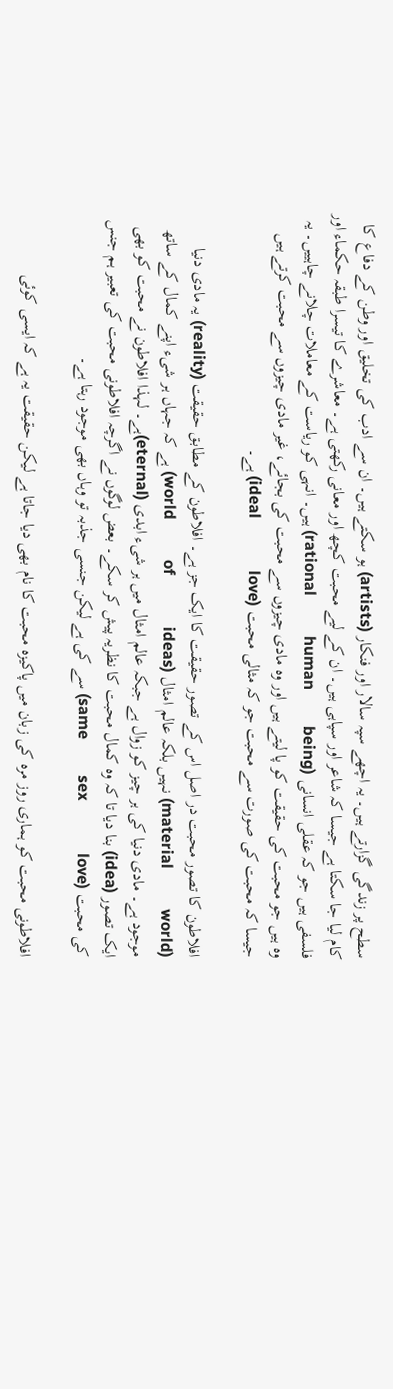سطح پر زندگی گزارتے ہیں۔ یہ اچھے سپہ سالار اور فنکار (artists) ہو سکتے ہیں۔ ان سے ادب کی تخلیق اور وطن کے دفاع کا کام لیا جا سکتا ہے جیسا کہ شاعر اور سپاہی ہیں۔ ان کے لیے محبت کچھ اور معانی رکھتی ہے۔ معاشرے کا تیسرا طبقہ حکماء اور فلسفی ہیں جو کہ عقلی انسانی (rational          human         being) ہیں۔ انہی کو ریاست کے معاملات چلانے چاہییں۔ یہ وہ ہیں جو محبت کی حقیقت کو پا لیتے ہیں اور وہ مادی چیزوں سے محبت کی بجائے، غیر مادی چیزوں سے محبت کرتے ہیں جیسا کہ محبت کی صورت سے محبت جو کہ مثالی محبت (ideal             love) ہے۔

افلاطون کا تصور محبت در اصل اس کے تصور حقیقت کا ایک جز ہے۔ افلاطون کے مطابق حقیقت (reality) یہ مادی دنیا (material          world) نہیں بلکہ عالم امثال (world          of             ideas) ہے کہ جہاں ہر شیء اپنے کمال کے ساتھ موجود ہے۔ مادی دنیا کی ہر چیز کو زوال ہے جبکہ عالم امثال میں ہر شیء ابدی (eternal)ہے۔ لہذا افلاطون نے محبت کو بھی ایک تصور (idea) بنا دیا تا کہ وہ کمال محبت کا نظریہ پیش کر سکے۔ بعض لوگوں نے اگرچہ افلاطونی محبت کی تعبیر ہم جنس کی محبت (same         sex             love) سے کی ہے لیکن جنسی جذبہ تو وہاں بھی موجود رہتا ہے۔

افلاطونی محبت کو ہماری روز مرہ کی زبان میں پاکیزہ محبت کا نام بھی دیا جاتا ہے لیکن حقیقت یہ ہے کہ ایسی کوئی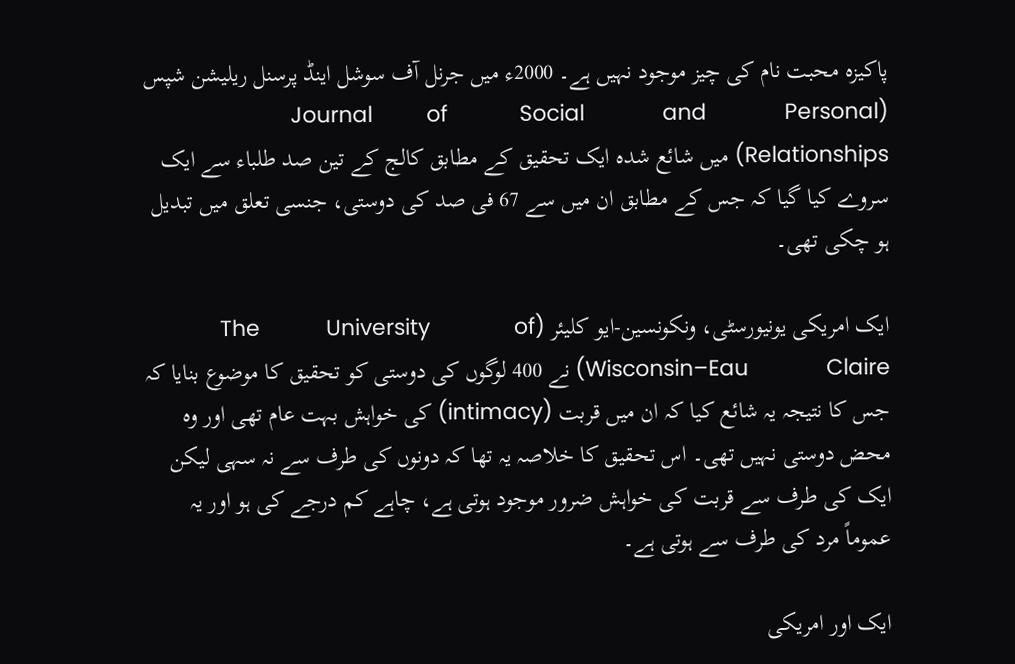پاکیزہ محبت نام کی چیز موجود نہیں ہے۔ 2000ء میں جرنل آف سوشل اینڈ پرسنل ریلیشن شپس (Journal         of            Social             and             Personal              Relationships) میں شائع شدہ ایک تحقیق کے مطابق کالج کے تین صد طلباء سے ایک سروے کیا گیا کہ جس کے مطابق ان میں سے 67 فی صد کی دوستی، جنسی تعلق میں تبدیل ہو چکی تھی۔

ایک امریکی یونیورسٹی، ونکونسین-ایو کلیئر (The           University              of            Wisconsin–Eau             Claire) نے 400 لوگوں کی دوستی کو تحقیق کا موضوع بنایا کہ جس کا نتیجہ یہ شائع کیا کہ ان میں قربت (intimacy) کی خواہش بہت عام تھی اور وہ محض دوستی نہیں تھی۔ اس تحقیق کا خلاصہ یہ تھا کہ دونوں کی طرف سے نہ سہی لیکن ایک کی طرف سے قربت کی خواہش ضرور موجود ہوتی ہے، چاہے کم درجے کی ہو اور یہ عموماً مرد کی طرف سے ہوتی ہے۔

ایک اور امریکی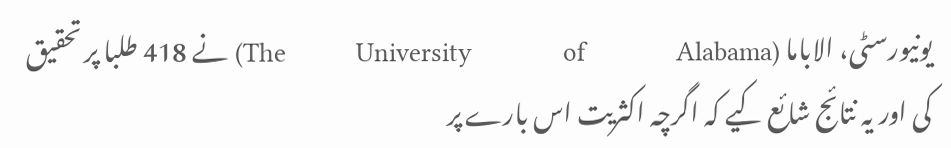یونیورسٹی، الاباما (The          University             of             Alabama) نے 418 طلبا پر تحقیق کی اور یہ نتائج شائع کیے کہ اگرچہ اکثریت اس بارے پر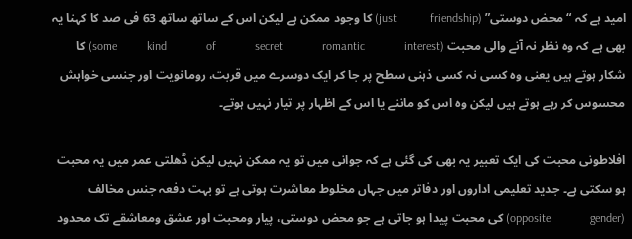امید ہے کہ “محض دوستی” (just           friendship) کا وجود ممکن ہے لیکن اس کے ساتھ ساتھ 63 فی صد کا کہنا یہ بھی ہے کہ وہ نظر نہ آنے والی محبت (some          kind             of             secret             romantic             interest) کا شکار ہوتے ہیں یعنی وہ کسی نہ کسی ذہنی سطح پر جا کر ایک دوسرے میں قربت، رومانویت اور جنسی خواہش محسوس کر رہے ہوتے ہیں لیکن وہ اس کو ماننے یا اس کے اظہار پر تیار نہیں ہوتے۔

افلاطونی محبت کی ایک تعبیر یہ بھی کی گئی ہے کہ جوانی میں تو یہ ممکن نہیں لیکن ڈھلتی عمر میں یہ محبت ہو سکتی ہے۔ جدید تعلیمی اداروں اور دفاتر میں جہاں مخلوط معاشرت ہوتی ہے تو بہت دفعہ جنس مخالف (opposite             gender) کی محبت پیدا ہو جاتی ہے جو محض دوستی، پیار ومحبت اور عشق ومعاشقے تک محدود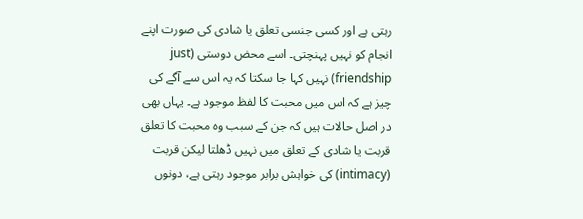رہتی ہے اور کسی جنسی تعلق یا شادی کی صورت اپنے انجام کو نہیں پہنچتی۔ اسے محض دوستی (just            friendship) نہیں کہا جا سکتا کہ یہ اس سے آگے کی چیز ہے کہ اس میں محبت کا لفظ موجود ہے۔ یہاں بھی در اصل حالات ہیں کہ جن کے سبب وہ محبت کا تعلق قربت یا شادی کے تعلق میں نہیں ڈھلتا لیکن قربت (intimacy) کی خواہش برابر موجود رہتی ہے، دونوں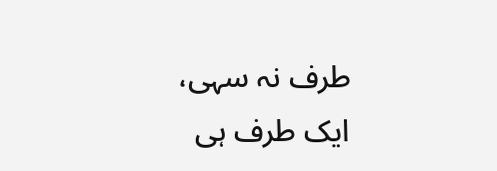طرف نہ سہی، ایک طرف ہی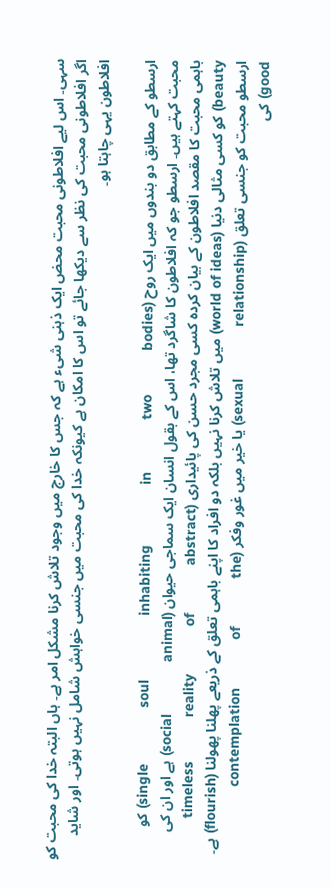سہی۔ اس لیے افلاطونی محبت محض ایک ذہنی شیء ہے کہ جس کا خارج میں وجود تلاش کرنا مشکل امر ہے۔ ہاں البتہ خدا کی محبت کو اگر افلاطونی محبت کی نظر سے دیکھا جائے تو اس کا امکان ہے کیونکہ خدا کی محبت میں جنسی خواہش شامل نہیں ہوتی۔ اور شاید افلاطون یہی چاہتا ہو۔

ارسطو کے مطابق دو بندوں میں ایک روح (single              soul                inhabiting               in             two           bodies) کو محبت کہتے ہیں۔ ارسطو جو کہ افلاطون کا شاگرد تھا، اس کے بقول انسان ایک سماجی حیوان (social             animal) ہے اور ان کی باہمی محبت کا مقصد افلاطون کے بیان کردہ کسی مجرد حسن کی پائیداری (timeless           reality            of            abstract              beauty) کو کسی مثالی دنیا (world of ideas) میں تلاش کرنا نہیں بلکہ دو افراد کا اپنے باہمی تعلق کے ذریعے پھلنا پھولنا (flourish) ہے۔ ارسطو محبت کو جنسی تعلق (sexual             relationship) یا خیر میں غور وفکر (contemplation            of            the               good) کی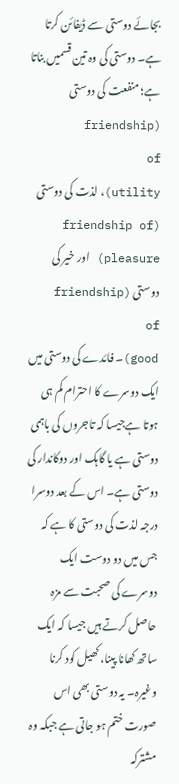بجائے دوستی سے ڈیفائن کرتا ہے۔ دوستی کی وہ تین قسمیں بناتا ہے؛ منفعت کی دوستی (friendship           of             utility)، لذت کی دوستی (friendship of             pleasure) اور خیر کی دوستی (friendship         of             good)۔ فائدے کی دوستی میں ایک دوسرے کا احترام کم ہی ہوتا ہےجیسا کہ تاجروں کی باہمی دوستی ہے یا گاہک اور دوکاندار کی دوستی ہے۔ اس کے بعد دوسرا درجہ لذت کی دوستی کا ہے کہ جس میں دو دوست ایک دوسرے کی صحبت سے مزہ حاصل کرتے ہیں جیسا کہ ایک ساتھ کھانا پینا، کھیل کود کرنا وغیرہ۔ یہ دوستی بھی اس صورت ختم ہو جاتی ہے جبکہ وہ مشترکہ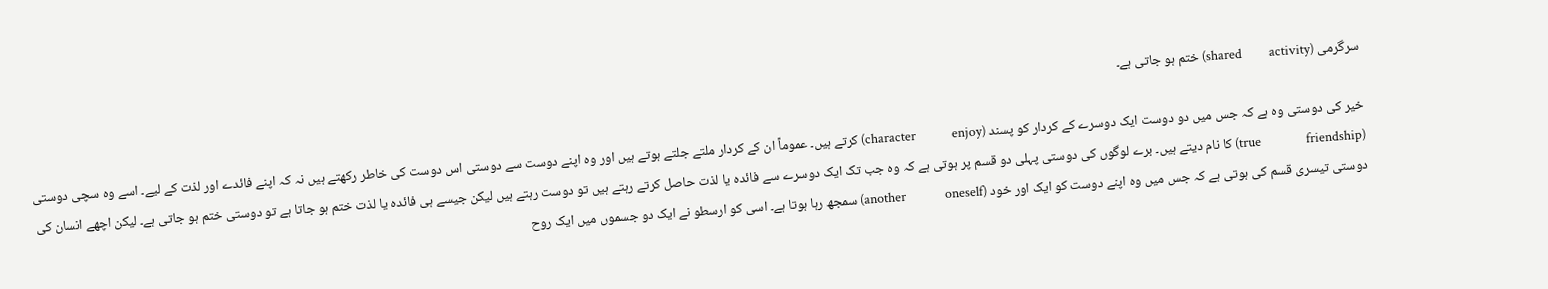سرگرمی (shared         activity) ختم ہو جاتی ہے۔

خیر کی دوستی وہ ہے کہ جس میں دو دوست ایک دوسرے کے کردار کو پسند (character            enjoy) کرتے ہیں۔ عموماً ان کے کردار ملتے جلتے ہوتے ہیں اور وہ اپنے دوست سے دوستی اس دوست کی خاطر رکھتے ہیں نہ کہ اپنے فائدے اور لذت کے لیے۔ اسے وہ سچی دوستی (true               friendship) کا نام دیتے ہیں۔ برے لوگوں کی دوستی پہلی دو قسم پر ہوتی ہے کہ وہ جب تک ایک دوسرے سے فائدہ یا لذت حاصل کرتے رہتے ہیں تو دوست رہتے ہیں لیکن جیسے ہی فائدہ یا لذت ختم ہو جاتا ہے تو دوستی ختم ہو جاتی ہے۔ لیکن اچھے انسان کی دوستی تیسری قسم کی ہوتی ہے کہ جس میں وہ اپنے دوست کو ایک اور خود (another             oneself) سمجھ رہا ہوتا ہے۔ اسی کو ارسطو نے ایک دو جسموں میں ایک روح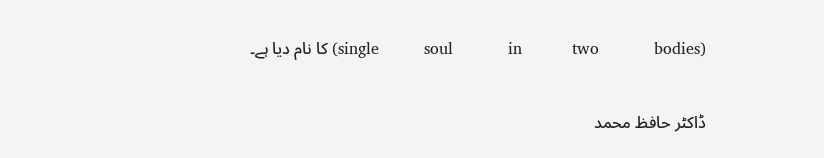(single         soul           in          two           bodies) کا نام دیا ہے۔

ڈاکٹر حافظ محمد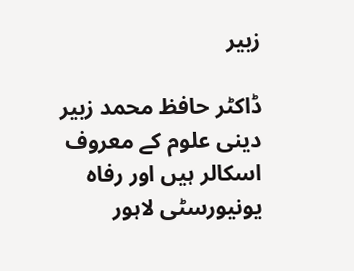زبیر

ڈاکٹر حافظ محمد زبیر دینی علوم کے معروف اسکالر ہیں اور رفاہ یونیورسٹی لاہور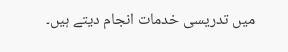میں تدریسی خدمات انجام دیتے ہیں۔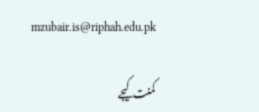mzubair.is@riphah.edu.pk

کمنت کیجے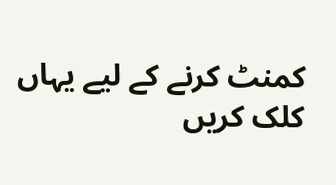کمنٹ کرنے کے لیے یہاں کلک کریں